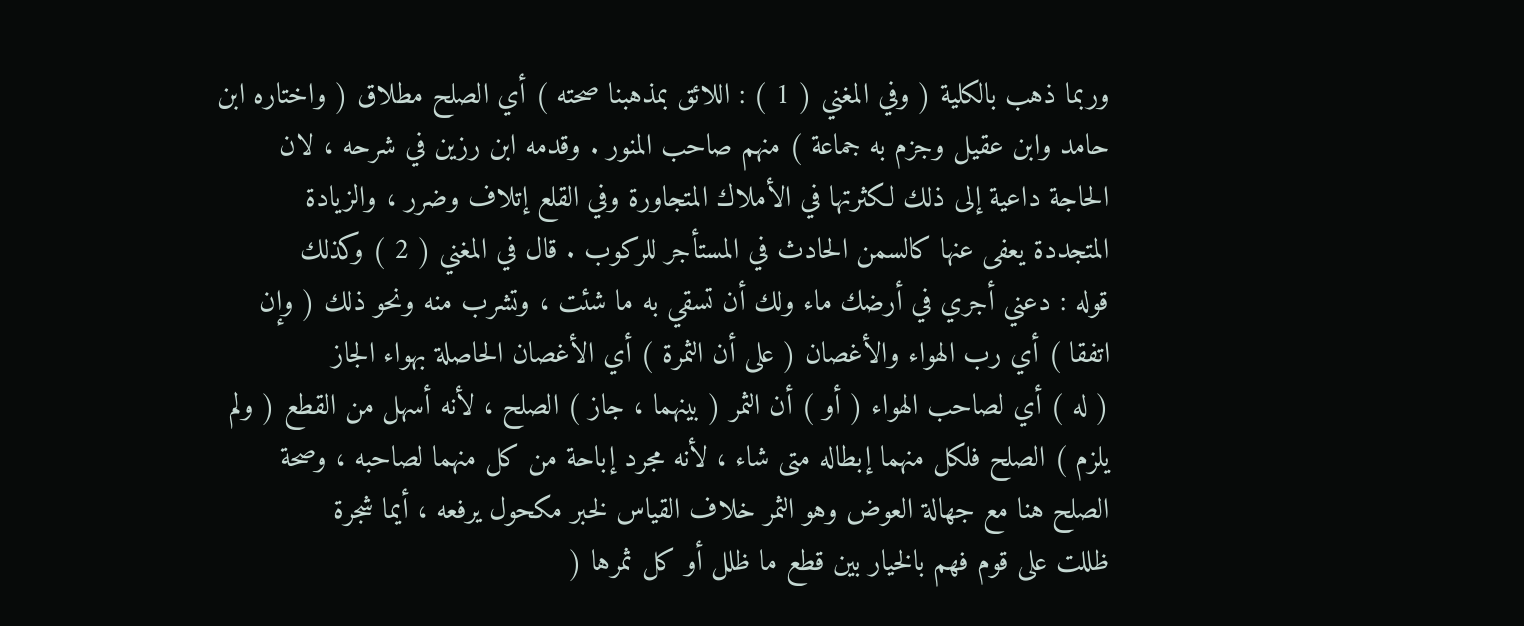وربما ذهب بالكلية ( وفي المغني ( 1 ) : اللائق بمذهبنا صحته ) أي الصلح مطلاق ( واختاره ابن
حامد وابن عقيل وجزم به جماعة ) منهم صاحب المنور . وقدمه ابن رزين في شرحه ، لان
الحاجة داعية إلى ذلك لكثرتها في الأملاك المتجاورة وفي القلع إتلاف وضرر ، والزيادة
المتجددة يعفى عنها كالسمن الحادث في المستأجر للركوب . قال في المغني ( 2 ) وكذلك
قوله : دعني أجري في أرضك ماء ولك أن تسقي به ما شئت ، وتشرب منه ونحو ذلك ( وإن
اتفقا ) أي رب الهواء والأغصان ( على أن الثمرة ) أي الأغصان الحاصلة بهواء الجاز
( له ) أي لصاحب الهواء ( أو ) أن الثمر ( بينهما ، جاز ) الصلح ، لأنه أسهل من القطع ( ولم
يلزم ) الصلح فلكل منهما إبطاله متى شاء ، لأنه مجرد إباحة من كل منهما لصاحبه ، وصحة
الصلح هنا مع جهالة العوض وهو الثمر خلاف القياس لخبر مكحول يرفعه ، أيما شجرة
ظللت على قوم فهم بالخيار بين قطع ما ظلل أو كل ثمرها (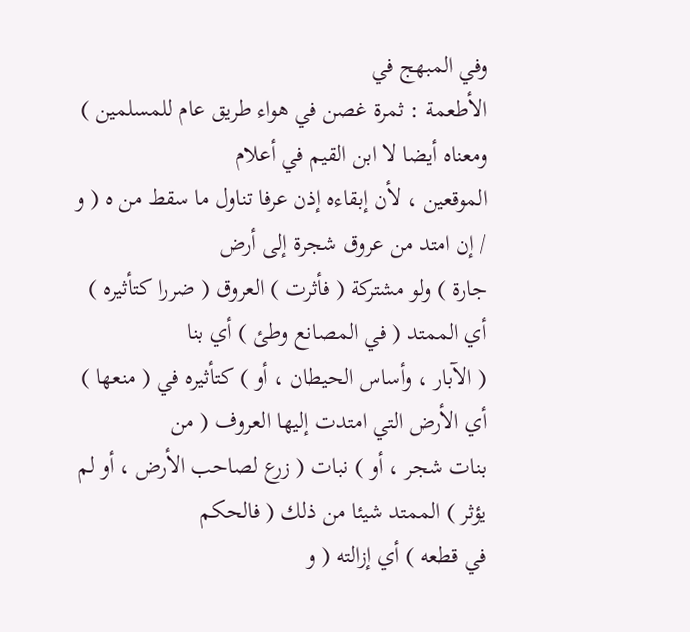وفي المبهج في
الأطعمة : ثمرة غصن في هواء طريق عام للمسلمين ) ومعناه أيضا لا ابن القيم في أعلام
الموقعين ، لأن إبقاءه إذن عرفا تناول ما سقط من ه ( و / إن امتد من عروق شجرة إلى أرض
جارة ) ولو مشتركة ( فأثرت ) العروق ( ضررا كتأثيره ) أي الممتد ( في المصانع وطئ ) أي بنا
( الآبار ، وأساس الحيطان ، أو ) كتأثيره في ( منعها ) أي الأرض التي امتدت إليها العروف ( من
بنات شجر ، أو ) نبات ( زرع لصاحب الأرض ، أو لم يؤثر ) الممتد شيئا من ذلك ( فالحكم
في قطعه ) أي إزالته ( و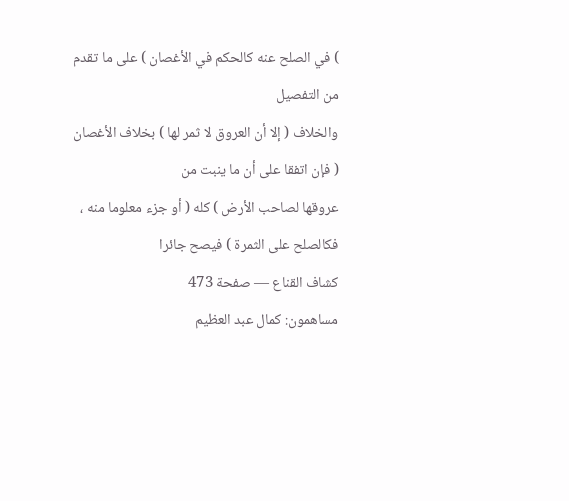) في الصلح عنه كالحكم في الأغصان ) على ما تقدم من التفصيل
والخلاف ( إلا أن العروق لا ثمر لها ) بخلاف الأغصان ( فإن اتفقا على أن ما ينبت من
عروقها لصاحب الأرض ) كله ( أو جزء معلوما منه ، فكالصلح على الثمرة ) فيصح جائرا
كشاف القناع — صفحة 473
مساهمون: كمال عبد العظيم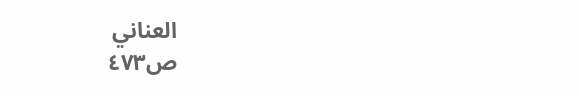العناني
ص٤٧٣